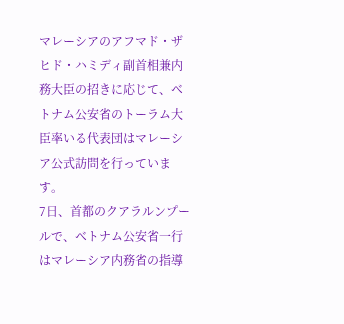マレーシアのアフマド・ザヒド・ハミディ副首相兼内務大臣の招きに応じて、ベトナム公安省のトーラム大臣率いる代表団はマレーシア公式訪問を行っています。
7日、首都のクアラルンプールで、ベトナム公安省一行はマレーシア内務省の指導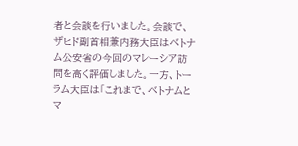者と会談を行いました。会談で、ザヒド副首相兼内務大臣はベトナム公安省の今回のマレーシア訪問を高く評価しました。一方、トーラム大臣は「これまで、ベトナムとマ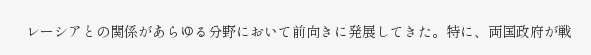レーシアとの関係があらゆる分野において前向きに発展してきた。特に、両国政府が戦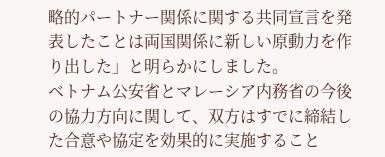略的パートナー関係に関する共同宣言を発表したことは両国関係に新しい原動力を作り出した」と明らかにしました。
ベトナム公安省とマレーシア内務省の今後の協力方向に関して、双方はすでに締結した合意や協定を効果的に実施すること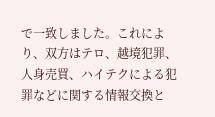で一致しました。これにより、双方はテロ、越境犯罪、人身売買、ハイテクによる犯罪などに関する情報交換と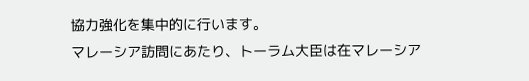協力強化を集中的に行います。
マレーシア訪問にあたり、トーラム大臣は在マレーシア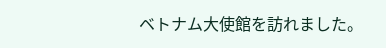ベトナム大使館を訪れました。